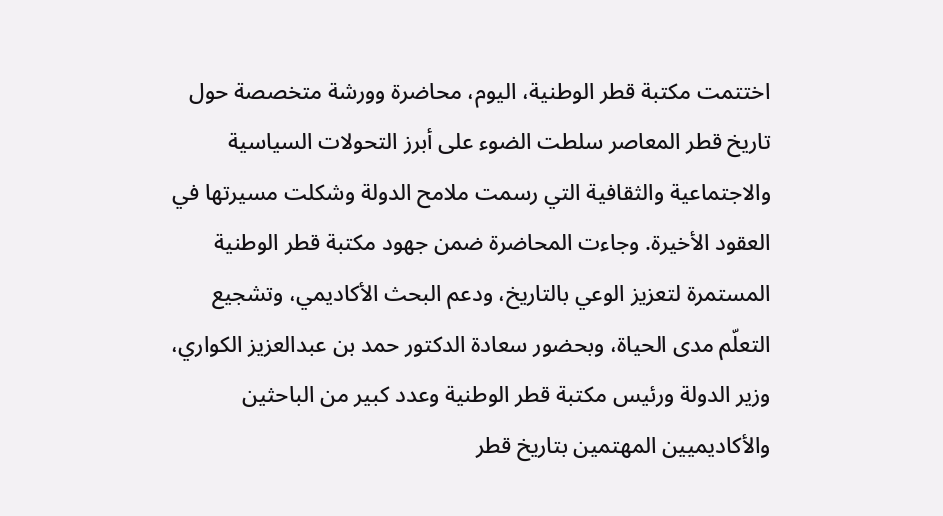اختتمت مكتبة قطر الوطنية، اليوم، محاضرة وورشة متخصصة حول تاريخ قطر المعاصر سلطت الضوء على أبرز التحولات السياسية والاجتماعية والثقافية التي رسمت ملامح الدولة وشكلت مسيرتها في العقود الأخيرة. وجاءت المحاضرة ضمن جهود مكتبة قطر الوطنية المستمرة لتعزيز الوعي بالتاريخ، ودعم البحث الأكاديمي، وتشجيع التعلّم مدى الحياة، وبحضور سعادة الدكتور حمد بن عبدالعزيز الكواري، وزير الدولة ورئيس مكتبة قطر الوطنية وعدد كبير من الباحثين والأكاديميين المهتمين بتاريخ قطر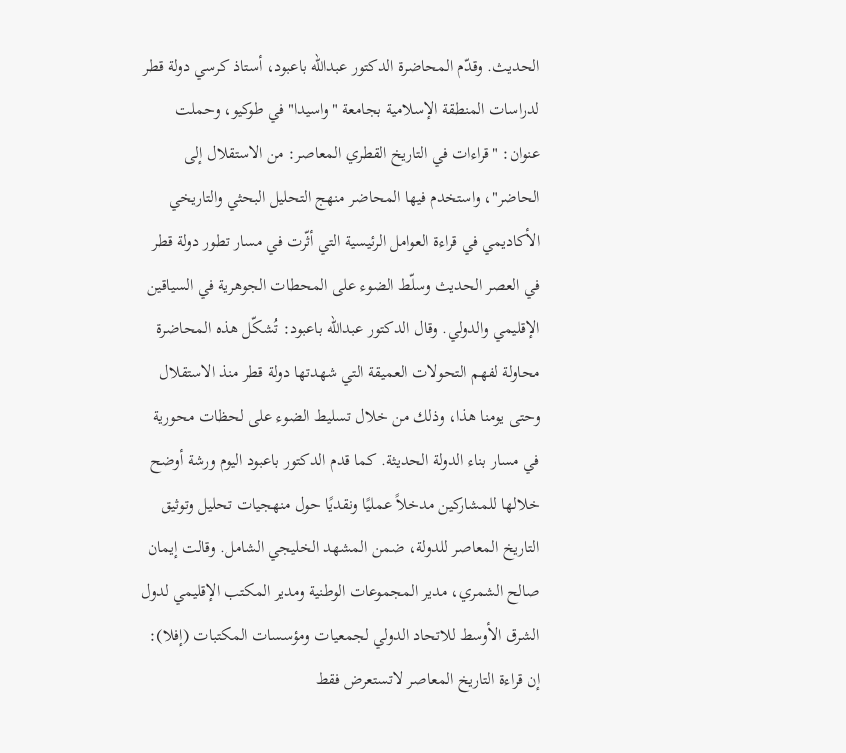الحديث. وقدّم المحاضرة الدكتور عبدالله باعبود، أستاذ كرسي دولة قطر لدراسات المنطقة الإسلامية بجامعة "واسيدا" في طوكيو، وحملت عنوان: "قراءات في التاريخ القطري المعاصر: من الاستقلال إلى الحاضر"، واستخدم فيها المحاضر منهج التحليل البحثي والتاريخي الأكاديمي في قراءة العوامل الرئيسية التي أثّرت في مسار تطور دولة قطر في العصر الحديث وسلّط الضوء على المحطات الجوهرية في السياقين الإقليمي والدولي. وقال الدكتور عبدالله باعبود: تُشكّل هذه المحاضرة محاولة لفهم التحولات العميقة التي شهدتها دولة قطر منذ الاستقلال وحتى يومنا هذا، وذلك من خلال تسليط الضوء على لحظات محورية في مسار بناء الدولة الحديثة. كما قدم الدكتور باعبود اليوم ورشة أوضح خلالها للمشاركين مدخلاً عمليًا ونقديًا حول منهجيات تحليل وتوثيق التاريخ المعاصر للدولة، ضمن المشهد الخليجي الشامل. وقالت إيمان صالح الشمري، مدير المجموعات الوطنية ومدير المكتب الإقليمي لدول الشرق الأوسط للاتحاد الدولي لجمعيات ومؤسسات المكتبات (إفلا): إن قراءة التاريخ المعاصر لاتستعرض فقط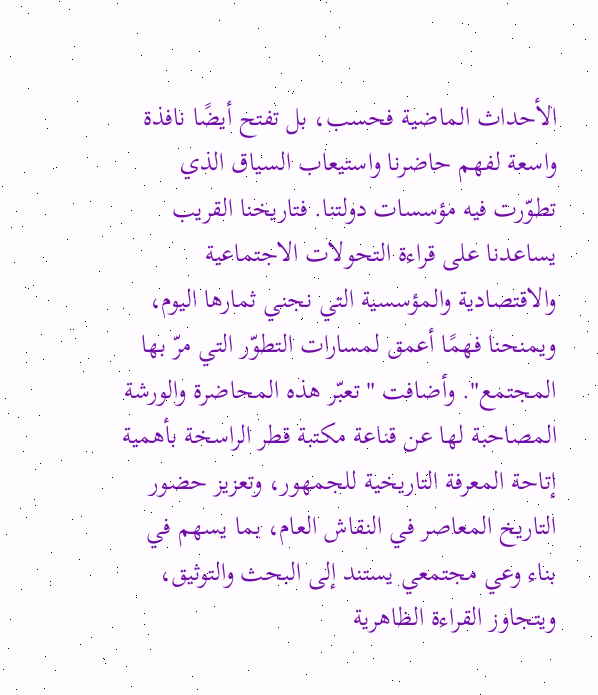الأحداث الماضية فحسب، بل تفتح أيضًا نافذة واسعة لفهم حاضرنا واستيعاب السياق الذي تطوّرت فيه مؤسسات دولتنا. فتاريخنا القريب يساعدنا على قراءة التحولات الاجتماعية والاقتصادية والمؤسسية التي نجني ثمارها اليوم، ويمنحنا فهمًا أعمق لمسارات التطوّر التي مرّ بها المجتمع". وأضافت "تعبّر هذه المحاضرة والورشة المصاحبة لها عن قناعة مكتبة قطر الراسخة بأهمية إتاحة المعرفة التاريخية للجمهور، وتعزيز حضور التاريخ المعاصر في النقاش العام، بما يسهم في بناء وعي مجتمعي يستند إلى البحث والتوثيق، ويتجاوز القراءة الظاهرية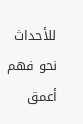للأحداث نحو فهم أعمق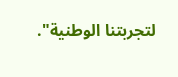لتجربتنا الوطنية".